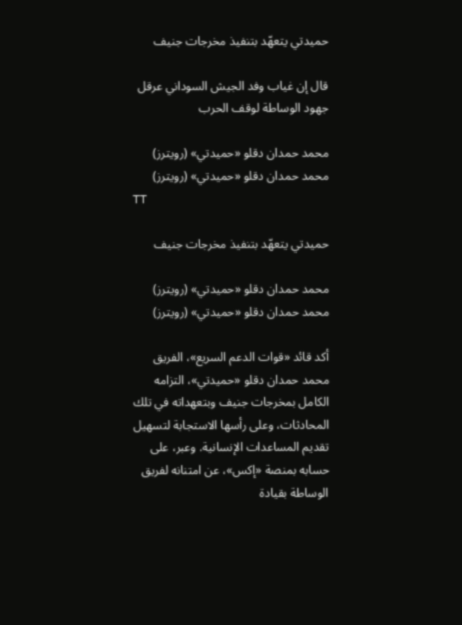حميدتي يتعهّد بتنفيذ مخرجات جنيف

قال إن غياب وفد الجيش السوداني عرقل جهود الوساطة لوقف الحرب

محمد حمدان دقلو «حميدتي» (رويترز)
محمد حمدان دقلو «حميدتي» (رويترز)
TT

حميدتي يتعهّد بتنفيذ مخرجات جنيف

محمد حمدان دقلو «حميدتي» (رويترز)
محمد حمدان دقلو «حميدتي» (رويترز)

أكد قائد «قوات الدعم السريع»، الفريق محمد حمدان دقلو «حميدتي»، التزامه الكامل بمخرجات جنيف وبتعهداته في تلك المحادثات، وعلى رأسها الاستجابة لتسهيل تقديم المساعدات الإنسانية. وعبر، على حسابه بمنصة «إكس»، عن امتنانه لفريق الوساطة بقيادة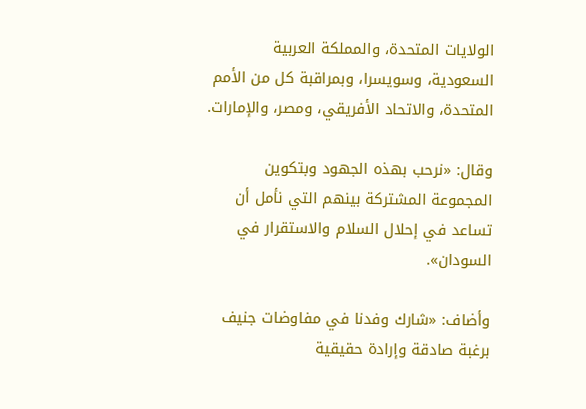الولايات المتحدة، والمملكة العربية السعودية، وسويسرا، وبمراقبة كل من الأمم المتحدة، والاتحاد الأفريقي، ومصر، والإمارات.

وقال: «نرحب بهذه الجهود وبتكوين المجموعة المشتركة بينهم التي نأمل أن تساعد في إحلال السلام والاستقرار في السودان».

وأضاف: «شارك وفدنا في مفاوضات جنيف برغبة صادقة وإرادة حقيقية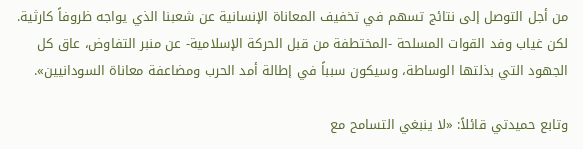من أجل التوصل إلى نتائج تسهم في تخفيف المعاناة الإنسانية عن شعبنا الذي يواجه ظروفاً كارثية. لكن غياب وفد القوات المسلحة -المختطفة من قبل الحركة الإسلامية- عن منبر التفاوض، عاق كل الجهود التي بذلتها الوساطة، وسيكون سبباً في إطالة أمد الحرب ومضاعفة معاناة السودانيين».

وتابع حميدتي قائلاً: «لا ينبغي التسامح مع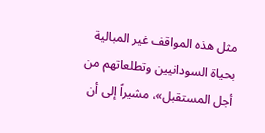مثل هذه المواقف غير المبالية بحياة السودانيين وتطلعاتهم من أجل المستقبل»، مشيراً إلى أن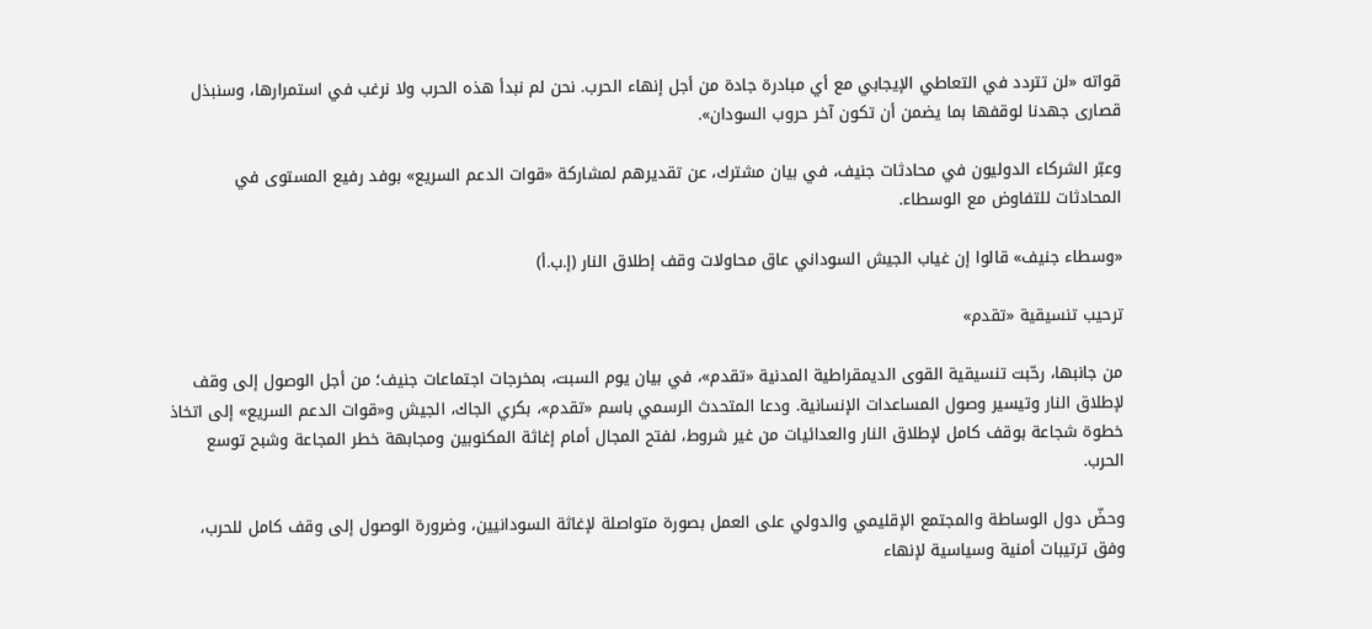قواته «لن تتردد في التعاطي الإيجابي مع أي مبادرة جادة من أجل إنهاء الحرب. نحن لم نبدأ هذه الحرب ولا نرغب في استمرارها، وسنبذل قصارى جهدنا لوقفها بما يضمن أن تكون آخر حروب السودان».

وعبّر الشركاء الدوليون في محادثات جنيف، في بيان مشترك، عن تقديرهم لمشاركة «قوات الدعم السريع» بوفد رفيع المستوى في المحادثات للتفاوض مع الوسطاء.

«وسطاء جنيف» قالوا إن غياب الجيش السوداني عاق محاولات وقف إطلاق النار (إ.ب.أ)

ترحيب تنسيقية «تقدم»

من جانبها، رحّبت تنسيقية القوى الديمقراطية المدنية «تقدم»، في بيان يوم السبت، بمخرجات اجتماعات جنيف؛ من أجل الوصول إلى وقف لإطلاق النار وتيسير وصول المساعدات الإنسانية. ودعا المتحدث الرسمي باسم «تقدم»، بكري الجاك، الجيش و«قوات الدعم السريع» إلى اتخاذ خطوة شجاعة بوقف كامل لإطلاق النار والعدائيات من غير شروط، لفتح المجال أمام إغاثة المكنوبين ومجابهة خطر المجاعة وشبح توسع الحرب.

وحضّ دول الوساطة والمجتمع الإقليمي والدولي على العمل بصورة متواصلة لإغاثة السودانيين، وضرورة الوصول إلى وقف كامل للحرب، وفق ترتيبات أمنية وسياسية لإنهاء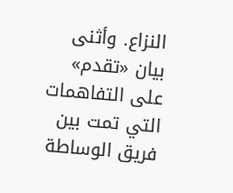النزاع. وأثنى بيان «تقدم» على التفاهمات التي تمت بين فريق الوساطة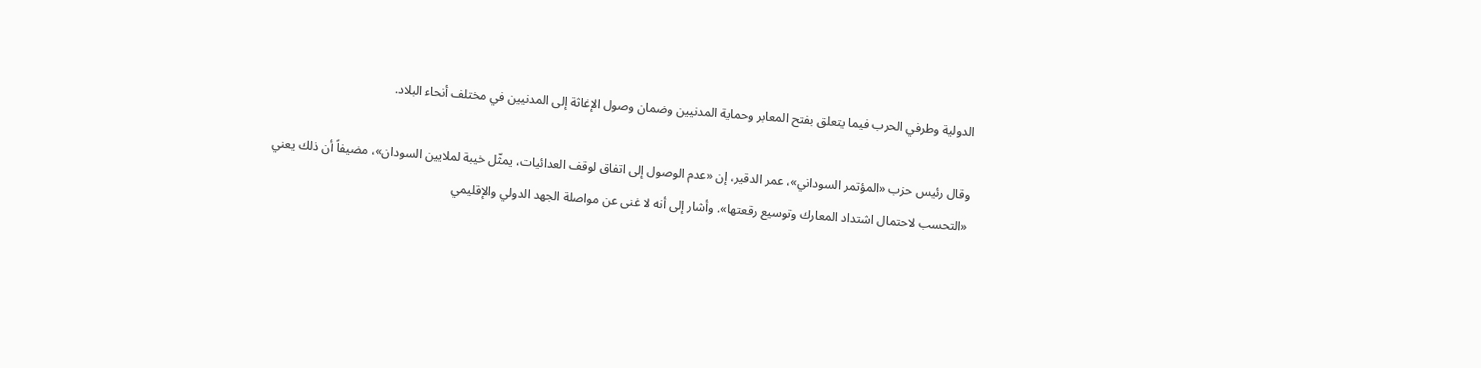الدولية وطرفي الحرب فيما يتعلق بفتح المعابر وحماية المدنيين وضمان وصول الإغاثة إلى المدنيين في مختلف أنحاء البلاد.

وقال رئيس حزب «المؤتمر السوداني»، عمر الدقير، إن «عدم الوصول إلى اتفاق لوقف العدائيات، يمثّل خيبة لملايين السودان»، مضيفاً أن ذلك يعني «التحسب لاحتمال اشتداد المعارك وتوسيع رقعتها». وأشار إلى أنه لا غنى عن مواصلة الجهد الدولي والإقليمي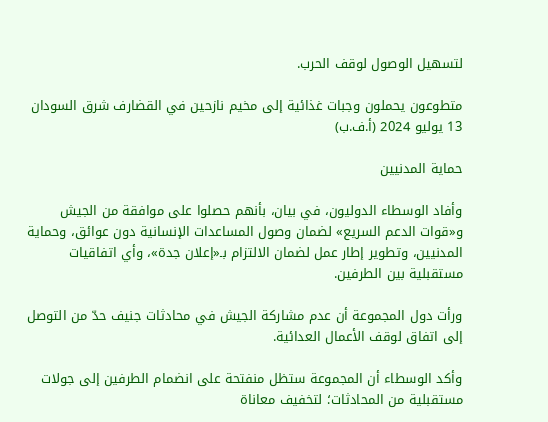لتسهيل الوصول لوقف الحرب.

متطوعون يحملون وجبات غذائية إلى مخيم نازحين في القضارف شرق السودان 13 يوليو 2024 (أ.ف.ب)

حماية المدنيين

وأفاد الوسطاء الدوليون، في بيان، بأنهم حصلوا على موافقة من الجيش و«قوات الدعم السريع» لضمان وصول المساعدات الإنسانية دون عوائق، وحماية المدنيين، وتطوير إطار عمل لضمان الالتزام بـ«إعلان جدة»، وأي اتفاقيات مستقبلية بين الطرفين.

ورأت دول المجموعة أن عدم مشاركة الجيش في محادثات جنيف حدّ من التوصل إلى اتفاق لوقف الأعمال العدائية.

وأكد الوسطاء أن المجموعة ستظل منفتحة على انضمام الطرفين إلى جولات مستقبلية من المحادثات؛ لتخفيف معاناة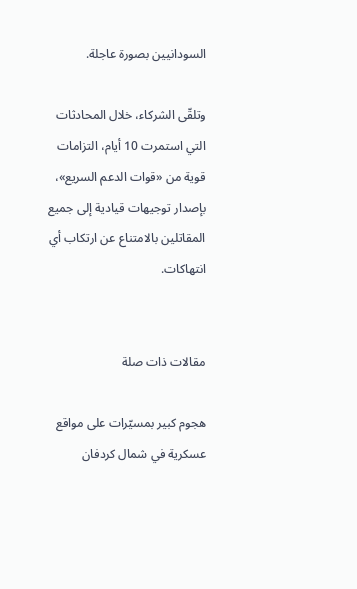السودانيين بصورة عاجلة.

وتلقّى الشركاء، خلال المحادثات التي استمرت 10 أيام، التزامات قوية من «قوات الدعم السريع»، بإصدار توجيهات قيادية إلى جميع المقاتلين بالامتناع عن ارتكاب أي انتهاكات.


مقالات ذات صلة

هجوم كبير بمسيّرات على مواقع عسكرية في شمال كردفان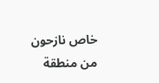خاص نازحون من منطقة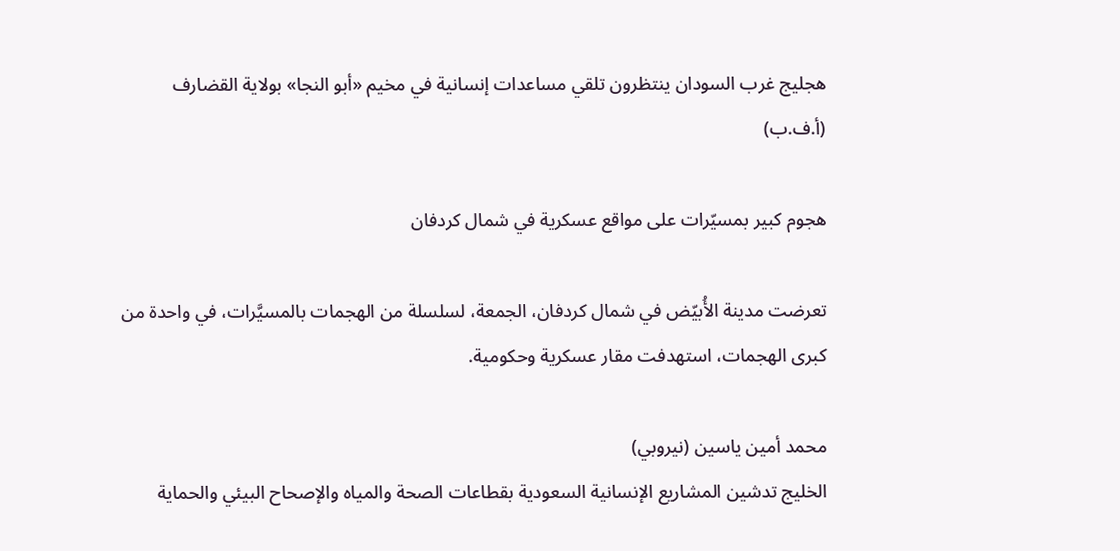هجليج غرب السودان ينتظرون تلقي مساعدات إنسانية في مخيم «أبو النجا» بولاية القضارف (أ.ف.ب)

هجوم كبير بمسيّرات على مواقع عسكرية في شمال كردفان

تعرضت مدينة الأُبيّض في شمال كردفان، الجمعة، لسلسلة من الهجمات بالمسيَّرات، في واحدة من كبرى الهجمات، استهدفت مقار عسكرية وحكومية.

محمد أمين ياسين (نيروبي)
الخليج تدشين المشاريع الإنسانية السعودية بقطاعات الصحة والمياه والإصحاح البيئي والحماية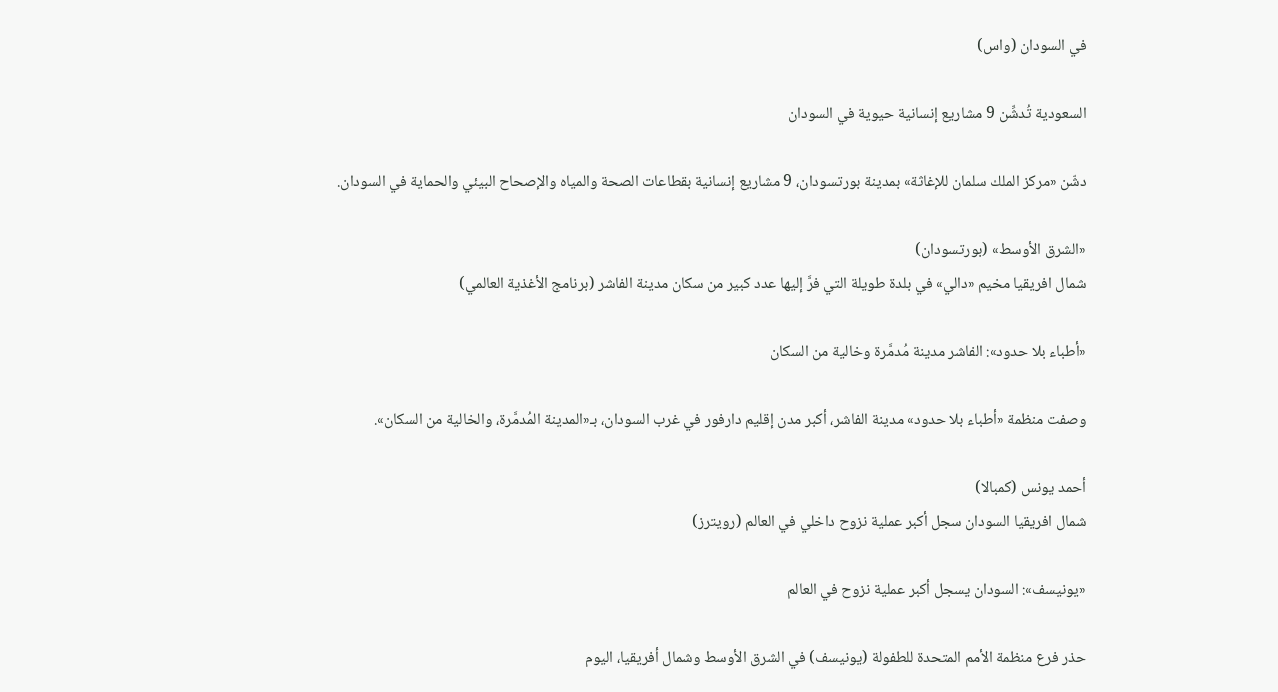في السودان (واس)

السعودية تُدشِّن 9 مشاريع إنسانية حيوية في السودان

دشّن «مركز الملك سلمان للإغاثة» بمدينة بورتسودان، 9 مشاريع إنسانية بقطاعات الصحة والمياه والإصحاح البيئي والحماية في السودان.

«الشرق الأوسط» (بورتسودان)
شمال افريقيا مخيم «دالي» في بلدة طويلة التي فرَّ إليها عدد كبير من سكان مدينة الفاشر (برنامج الأغذية العالمي)

«أطباء بلا حدود»: الفاشر مدينة مُدمَّرة وخالية من السكان

وصفت منظمة «أطباء بلا حدود» مدينة الفاشر، أكبر مدن إقليم دارفور في غرب السودان، بـ«المدينة المُدمَّرة، والخالية من السكان».

أحمد يونس (كمبالا)
شمال افريقيا السودان سجل أكبر عملية نزوح داخلي في العالم (رويترز)

«يونيسف»: السودان يسجل أكبر عملية نزوح في العالم

حذر فرع منظمة الأمم المتحدة للطفولة (يونيسف) في الشرق الأوسط وشمال أفريقيا، اليوم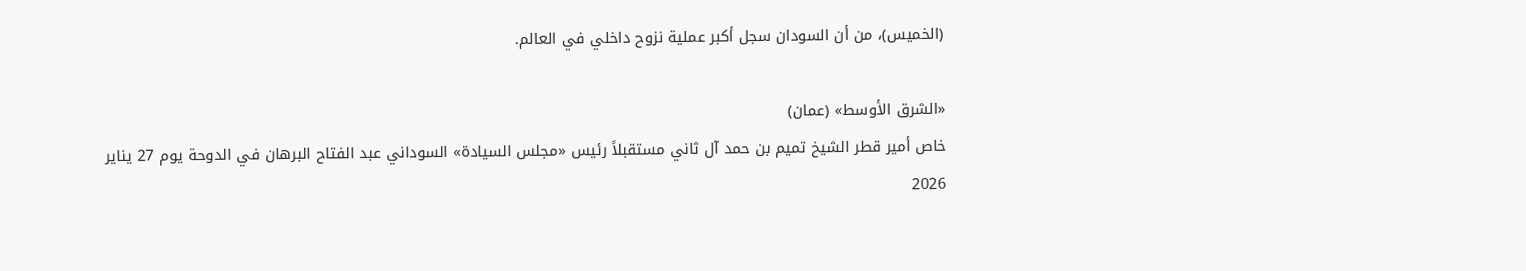(الخميس)، من أن السودان سجل أكبر عملية نزوح داخلي في العالم.

«الشرق الأوسط» (عمان)
خاص أمير قطر الشيخ تميم بن حمد آل ثاني مستقبلاً رئيس «مجلس السيادة» السوداني عبد الفتاح البرهان في الدوحة يوم 27 يناير 2026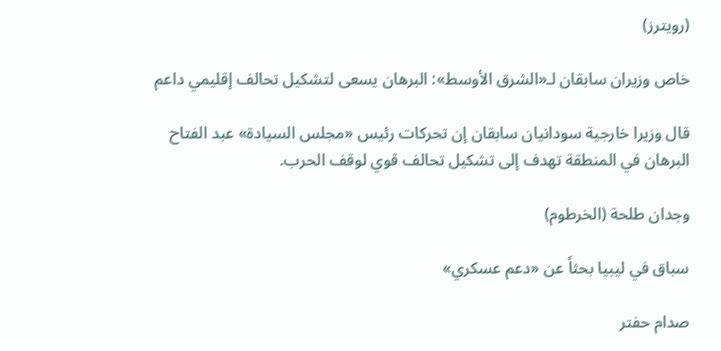(رويترز)

خاص وزيران سابقان لـ«الشرق الأوسط»: البرهان يسعى لتشكيل تحالف إقليمي داعم

قال وزيرا خارجية سودانيان سابقان إن تحركات رئيس «مجلس السيادة» عبد الفتاح البرهان في المنطقة تهدف إلى تشكيل تحالف قوي لوقف الحرب.

وجدان طلحة (الخرطوم)

سباق في ليبيا بحثاً عن «دعم عسكري»

صدام حفتر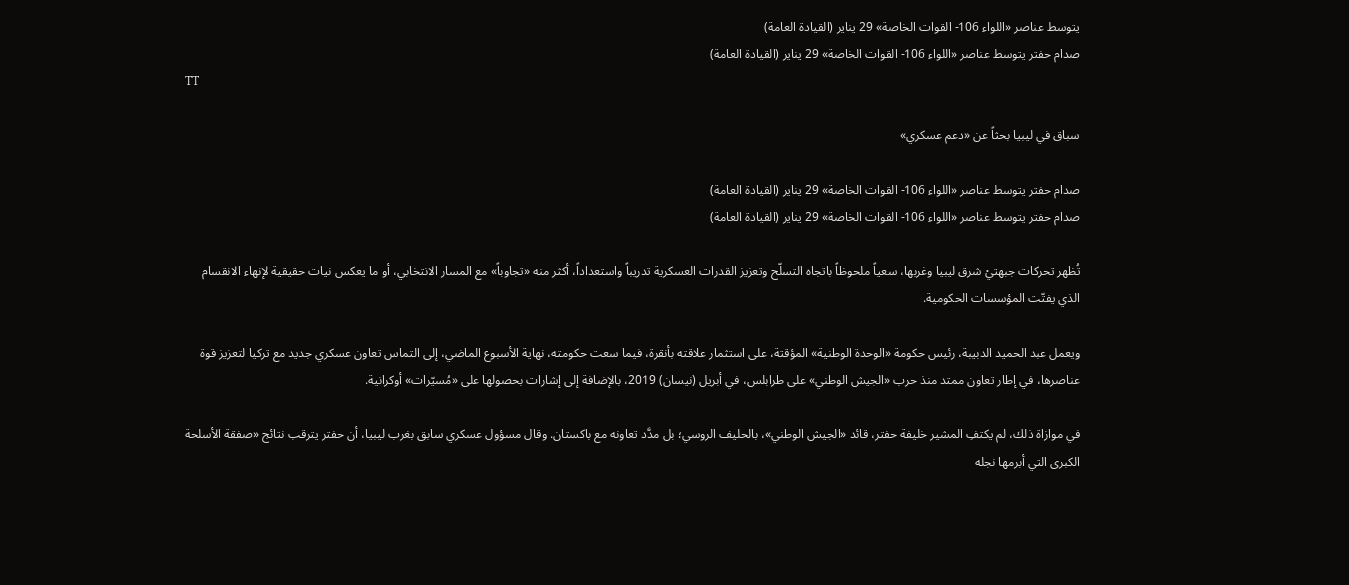يتوسط عناصر «اللواء 106- القوات الخاصة» 29 يناير (القيادة العامة)
صدام حفتر يتوسط عناصر «اللواء 106- القوات الخاصة» 29 يناير (القيادة العامة)
TT

سباق في ليبيا بحثاً عن «دعم عسكري»

صدام حفتر يتوسط عناصر «اللواء 106- القوات الخاصة» 29 يناير (القيادة العامة)
صدام حفتر يتوسط عناصر «اللواء 106- القوات الخاصة» 29 يناير (القيادة العامة)

تُظهر تحركات جبهتيْ شرق ليبيا وغربها، سعياً ملحوظاً باتجاه التسلّح وتعزيز القدرات العسكرية تدريباً واستعداداً، أكثر منه «تجاوباً» مع المسار الانتخابي، أو ما يعكس نيات حقيقية لإنهاء الانقسام الذي يفتّت المؤسسات الحكومية.

ويعمل عبد الحميد الدبيبة، رئيس حكومة «الوحدة الوطنية» المؤقتة، على استثمار علاقته بأنقرة، فيما سعت حكومته، نهاية الأسبوع الماضي، إلى التماس تعاون عسكري جديد مع تركيا لتعزيز قوة عناصرها، في إطار تعاون ممتد منذ حرب «الجيش الوطني» على طرابلس، في أبريل (نيسان) 2019، بالإضافة إلى إشارات بحصولها على «مُسيّرات» أوكرانية.

في موازاة ذلك، لم يكتفِ المشير خليفة حفتر، قائد «الجيش الوطني»، بالحليف الروسي؛ بل مدَّد تعاونه مع باكستان. وقال مسؤول عسكري سابق بغرب ليبيا، أن حفتر يترقب نتائج «صفقة الأسلحة الكبرى التي أبرمها نجله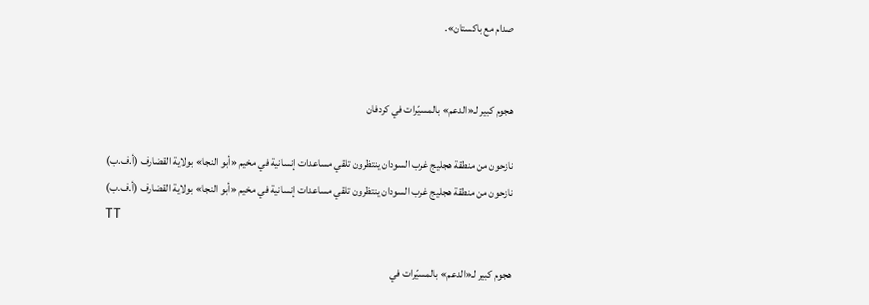صدام مع باكستان».


هجوم كبير لـ«الدعم» بالمسيّرات في كردفان

نازحون من منطقة هجليج غرب السودان ينتظرون تلقي مساعدات إنسانية في مخيم «أبو النجا» بولاية القضارف (أ.ف.ب)
نازحون من منطقة هجليج غرب السودان ينتظرون تلقي مساعدات إنسانية في مخيم «أبو النجا» بولاية القضارف (أ.ف.ب)
TT

هجوم كبير لـ«الدعم» بالمسيّرات في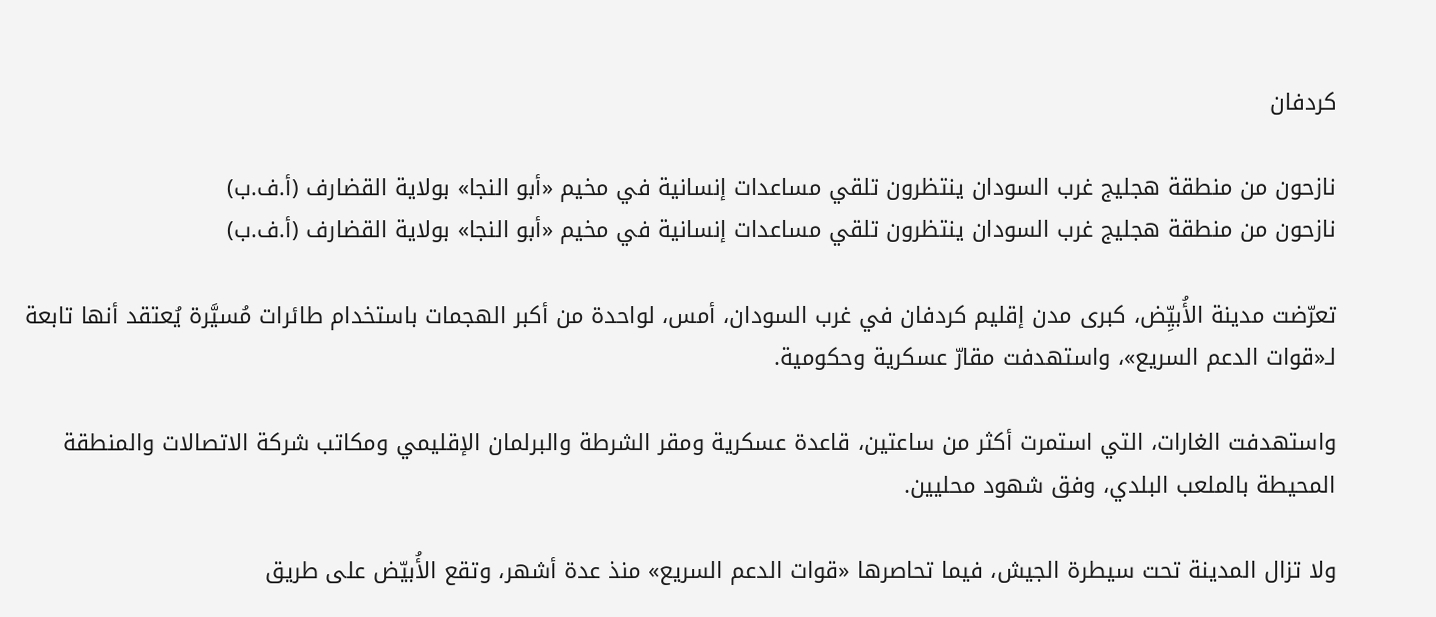كردفان

نازحون من منطقة هجليج غرب السودان ينتظرون تلقي مساعدات إنسانية في مخيم «أبو النجا» بولاية القضارف (أ.ف.ب)
نازحون من منطقة هجليج غرب السودان ينتظرون تلقي مساعدات إنسانية في مخيم «أبو النجا» بولاية القضارف (أ.ف.ب)

تعرّضت مدينة الأُبيِّض، كبرى مدن إقليم كردفان في غرب السودان، أمس، لواحدة من أكبر الهجمات باستخدام طائرات مُسيَّرة يُعتقد أنها تابعة لـ«قوات الدعم السريع»، واستهدفت مقارّ عسكرية وحكومية.

واستهدفت الغارات، التي استمرت أكثر من ساعتين، قاعدة عسكرية ومقر الشرطة والبرلمان الإقليمي ومكاتب شركة الاتصالات والمنطقة المحيطة بالملعب البلدي، وفق شهود محليين.

ولا تزال المدينة تحت سيطرة الجيش، فيما تحاصرها «قوات الدعم السريع» منذ عدة أشهر، وتقع الأُبيّض على طريق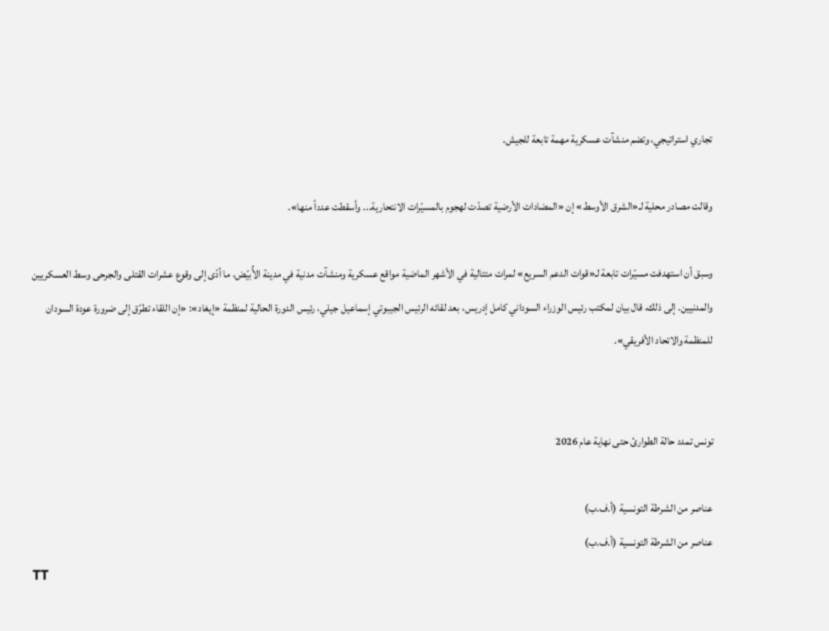تجاري استراتيجي، وتضم منشآت عسكرية مهمة تابعة للجيش.

وقالت مصادر محلية لـ«الشرق الأوسط» إن «المضادات الأرضية تصدّت لهجوم بالمسيّرات الانتحارية... وأسقطت عدداً منها».

وسبق أن استهدفت مسيّرات تابعة لـ«قوات الدعم السريع» لمرات متتالية في الأشهر الماضية مواقع عسكرية ومنشآت مدنية في مدينة الأُبيّض، ما أدّى إلى وقوع عشرات القتلى والجرحى وسط العسكريين والمدنيين. إلى ذلك، قال بيان لمكتب رئيس الوزراء السوداني كامل إدريس، بعد لقائه الرئيس الجيبوتي إسماعيل جيلي، رئيس الدورة الحالية لمنظمة «إيغاد»: «إن اللقاء تطرّق إلى ضرورة عودة السودان للمنظمة والاتحاد الأفريقي».


تونس تمدد حالة الطوارئ حتى نهاية عام 2026

عناصر من الشرطة التونسية (أ.ف.ب)
عناصر من الشرطة التونسية (أ.ف.ب)
TT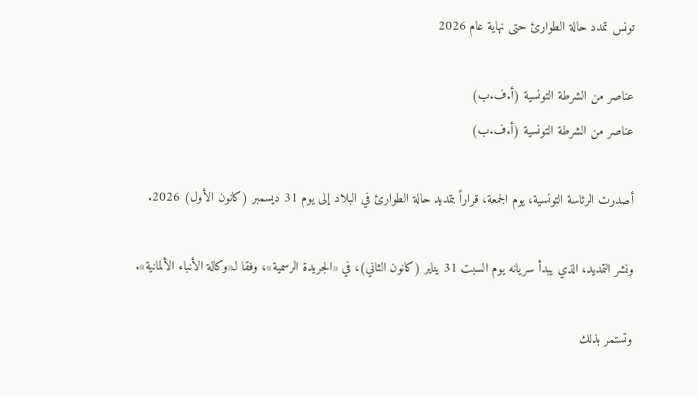تونس تمدد حالة الطوارئ حتى نهاية عام 2026

عناصر من الشرطة التونسية (أ.ف.ب)
عناصر من الشرطة التونسية (أ.ف.ب)

أصدرت الرئاسة التونسية، يوم الجمعة، قراراً بتمديد حالة الطوارئ في البلاد إلى يوم 31 ديسمبر (كانون الأول) 2026.

ونشر التمديد، الذي يبدأ سريانه يوم السبت 31 يناير (كانون الثاني)، في «الجريدة الرسمية»، وفقا لـ«وكالة الأنباء الألمانية».

وتستمر بذلك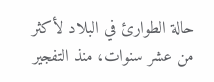حالة الطوارئ في البلاد لأكثر من عشر سنوات، منذ التفجير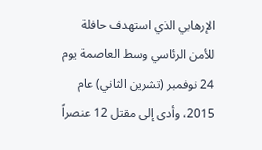الإرهابي الذي استهدف حافلة للأمن الرئاسي وسط العاصمة يوم 24 نوفمبر (تشرين الثاني) عام 2015، وأدى إلى مقتل 12 عنصراً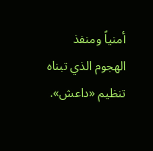أمنياً ومنفذ الهجوم الذي تبناه تنظيم «داعش».